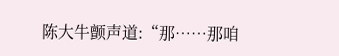陈大牛颤声道:“那……那咱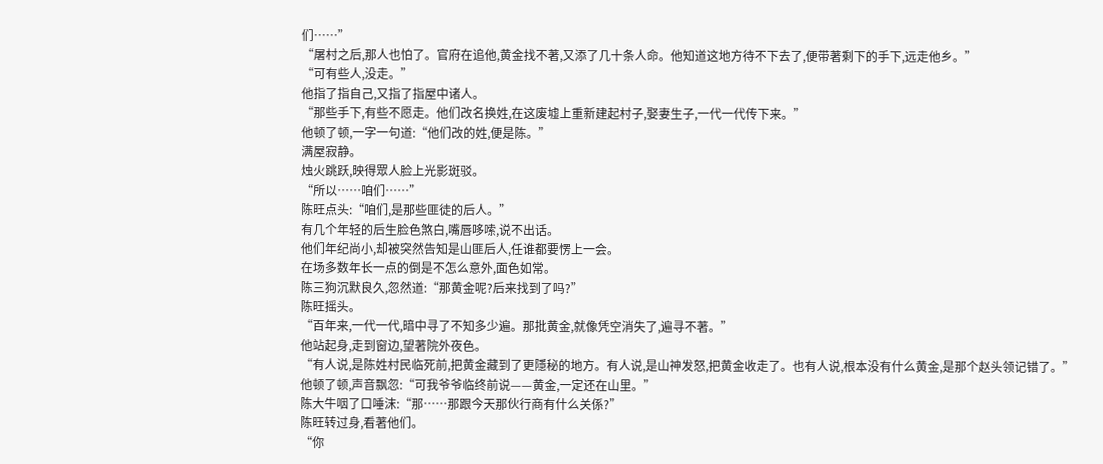们……”
“屠村之后,那人也怕了。官府在追他,黄金找不著,又添了几十条人命。他知道这地方待不下去了,便带著剩下的手下,远走他乡。”
“可有些人,没走。”
他指了指自己,又指了指屋中诸人。
“那些手下,有些不愿走。他们改名换姓,在这废墟上重新建起村子,娶妻生子,一代一代传下来。”
他顿了顿,一字一句道:“他们改的姓,便是陈。”
满屋寂静。
烛火跳跃,映得眾人脸上光影斑驳。
“所以……咱们……”
陈旺点头:“咱们,是那些匪徒的后人。”
有几个年轻的后生脸色煞白,嘴唇哆嗦,说不出话。
他们年纪尚小,却被突然告知是山匪后人,任谁都要愣上一会。
在场多数年长一点的倒是不怎么意外,面色如常。
陈三狗沉默良久,忽然道:“那黄金呢?后来找到了吗?”
陈旺摇头。
“百年来,一代一代,暗中寻了不知多少遍。那批黄金,就像凭空消失了,遍寻不著。”
他站起身,走到窗边,望著院外夜色。
“有人说,是陈姓村民临死前,把黄金藏到了更隱秘的地方。有人说,是山神发怒,把黄金收走了。也有人说,根本没有什么黄金,是那个赵头领记错了。”
他顿了顿,声音飘忽:“可我爷爷临终前说——黄金,一定还在山里。”
陈大牛咽了口唾沫:“那……那跟今天那伙行商有什么关係?”
陈旺转过身,看著他们。
“你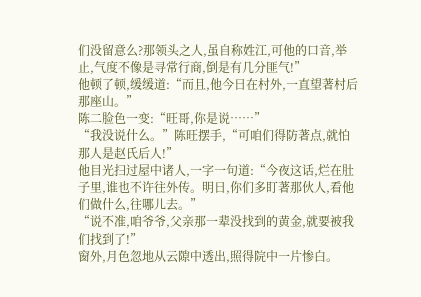们没留意么?那领头之人,虽自称姓江,可他的口音,举止,气度不像是寻常行商,倒是有几分匪气!”
他顿了顿,缓缓道:“而且,他今日在村外,一直望著村后那座山。”
陈二脸色一变:“旺哥,你是说……”
“我没说什么。”陈旺摆手,“可咱们得防著点,就怕那人是赵氏后人!”
他目光扫过屋中诸人,一字一句道:“今夜这话,烂在肚子里,谁也不许往外传。明日,你们多盯著那伙人,看他们做什么,往哪儿去。”
“说不准,咱爷爷,父亲那一辈没找到的黄金,就要被我们找到了!”
窗外,月色忽地从云隙中透出,照得院中一片惨白。